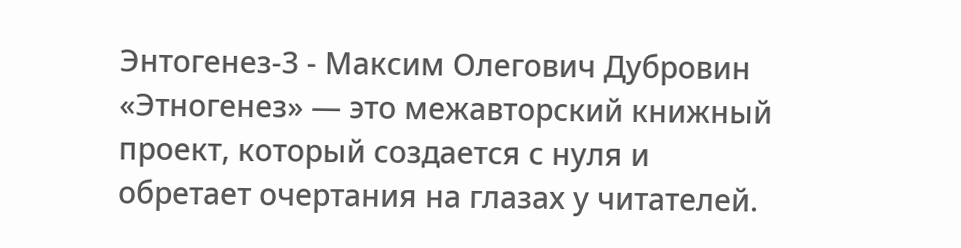Энтогенез-3 - Максим Олегович Дубровин
«Этногенез» — это межавторский книжный проект, который создается с нуля и обретает очертания на глазах у читателей.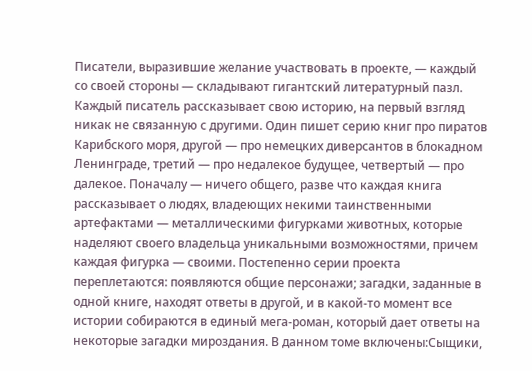Писатели, выразившие желание участвовать в проекте, — каждый со своей стороны — складывают гигантский литературный пазл. Каждый писатель рассказывает свою историю, на первый взгляд никак не связанную с другими. Один пишет серию книг про пиратов Карибского моря, другой — про немецких диверсантов в блокадном Ленинграде, третий — про недалекое будущее, четвертый — про далекое. Поначалу — ничего общего, разве что каждая книга рассказывает о людях, владеющих некими таинственными артефактами — металлическими фигурками животных, которые наделяют своего владельца уникальными возможностями, причем каждая фигурка — своими. Постепенно серии проекта переплетаются: появляются общие персонажи; загадки, заданные в одной книге, находят ответы в другой, и в какой-то момент все истории собираются в единый мега-роман, который дает ответы на некоторые загадки мироздания. В данном томе включены:Сыщики,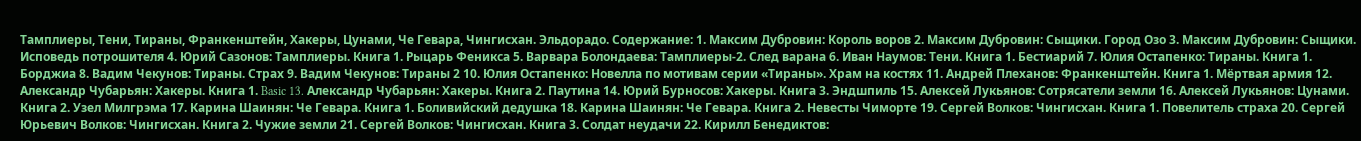Тамплиеры, Тени, Тираны, Франкенштейн, Хакеры, Цунами, Че Гевара, Чингисхан. Эльдорадо. Содержание: 1. Максим Дубровин: Король воров 2. Максим Дубровин: Сыщики. Город Озо 3. Максим Дубровин: Сыщики. Исповедь потрошителя 4. Юрий Сазонов: Тамплиеры. Книга 1. Рыцарь Феникса 5. Варвара Болондаева: Тамплиеры-2. След варана 6. Иван Наумов: Тени. Книга 1. Бестиарий 7. Юлия Остапенко: Тираны. Книга 1. Борджиа 8. Вадим Чекунов: Тираны. Страх 9. Вадим Чекунов: Тираны 2 10. Юлия Остапенко: Новелла по мотивам серии «Тираны». Храм на костях 11. Андрей Плеханов: Франкенштейн. Книга 1. Мёртвая армия 12. Александр Чубарьян: Хакеры. Книга 1. Basic 13. Александр Чубарьян: Хакеры. Книга 2. Паутина 14. Юрий Бурносов: Хакеры. Книга 3. Эндшпиль 15. Алексей Лукьянов: Сотрясатели земли 16. Алексей Лукьянов: Цунами. Книга 2. Узел Милгрэма 17. Карина Шаинян: Че Гевара. Книга 1. Боливийский дедушка 18. Карина Шаинян: Че Гевара. Книга 2. Невесты Чиморте 19. Сергей Волков: Чингисхан. Книга 1. Повелитель страха 20. Сергей Юрьевич Волков: Чингисхан. Книга 2. Чужие земли 21. Сергей Волков: Чингисхан. Книга 3. Солдат неудачи 22. Кирилл Бенедиктов: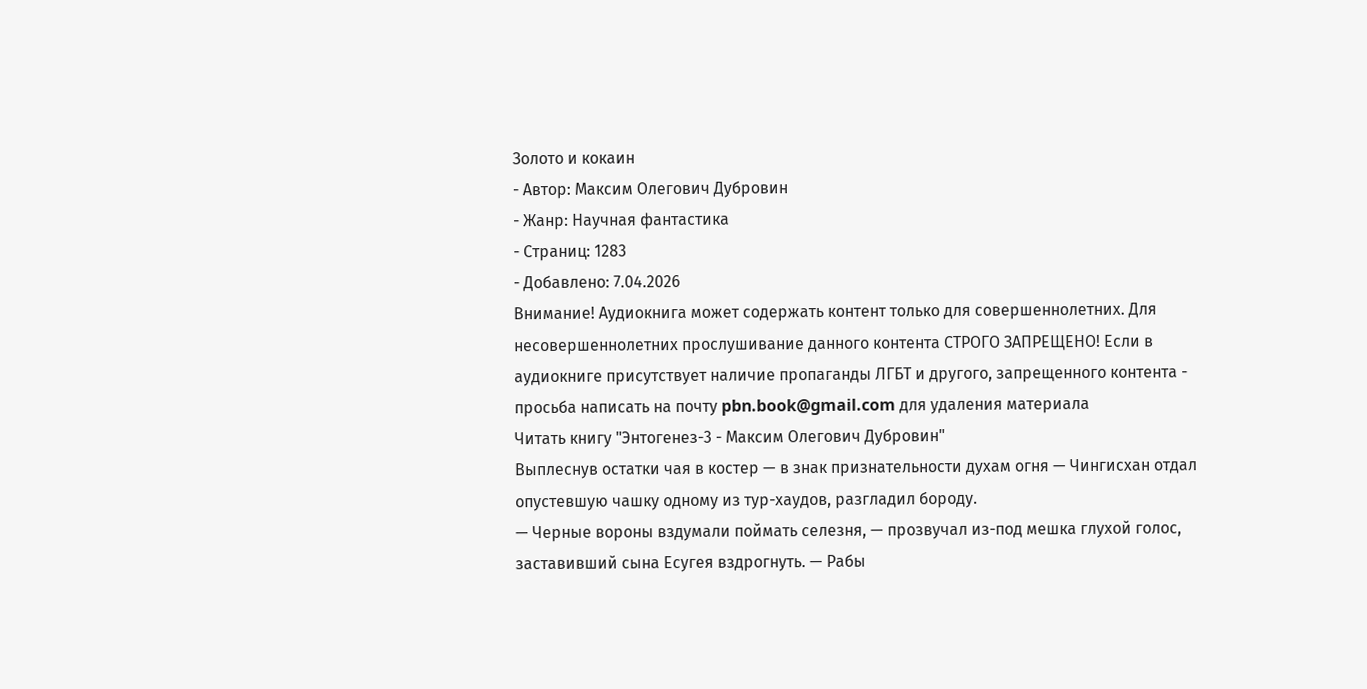Золото и кокаин
- Автор: Максим Олегович Дубровин
- Жанр: Научная фантастика
- Страниц: 1283
- Добавлено: 7.04.2026
Внимание! Аудиокнига может содержать контент только для совершеннолетних. Для несовершеннолетних прослушивание данного контента СТРОГО ЗАПРЕЩЕНО! Если в аудиокниге присутствует наличие пропаганды ЛГБТ и другого, запрещенного контента - просьба написать на почту pbn.book@gmail.com для удаления материала
Читать книгу "Энтогенез-3 - Максим Олегович Дубровин"
Выплеснув остатки чая в костер — в знак признательности духам огня — Чингисхан отдал опустевшую чашку одному из тур-хаудов, разгладил бороду.
— Черные вороны вздумали поймать селезня, — прозвучал из-под мешка глухой голос, заставивший сына Есугея вздрогнуть. — Рабы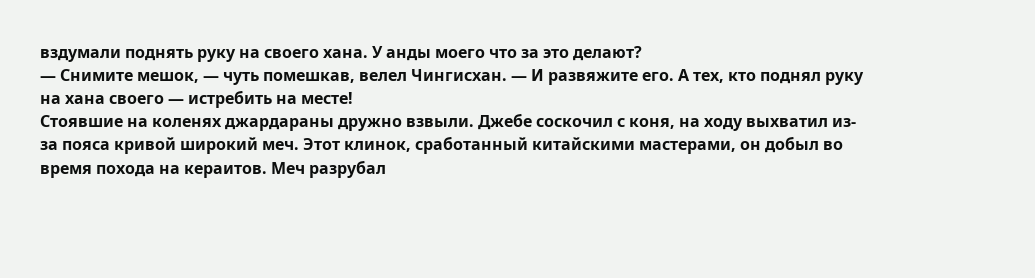вздумали поднять руку на своего хана. У анды моего что за это делают?
— Снимите мешок, — чуть помешкав, велел Чингисхан. — И развяжите его. А тех, кто поднял руку на хана своего — истребить на месте!
Стоявшие на коленях джардараны дружно взвыли. Джебе соскочил с коня, на ходу выхватил из-за пояса кривой широкий меч. Этот клинок, сработанный китайскими мастерами, он добыл во время похода на кераитов. Меч разрубал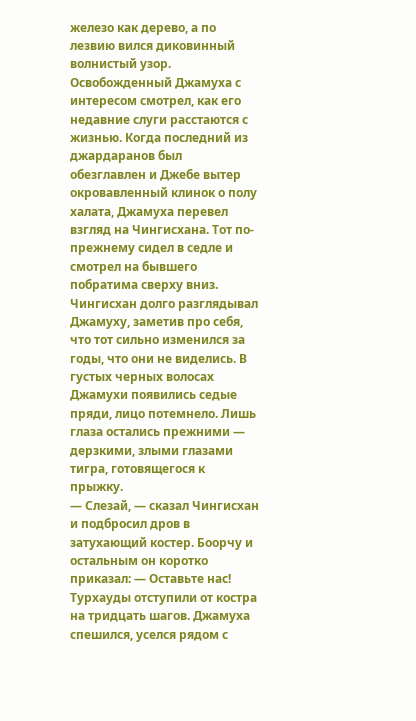железо как дерево, а по лезвию вился диковинный волнистый узор.
Освобожденный Джамуха с интересом смотрел, как его недавние слуги расстаются с жизнью. Когда последний из джардаранов был обезглавлен и Джебе вытер окровавленный клинок о полу халата, Джамуха перевел взгляд на Чингисхана. Тот по-прежнему сидел в седле и смотрел на бывшего побратима сверху вниз.
Чингисхан долго разглядывал Джамуху, заметив про себя, что тот сильно изменился за годы, что они не виделись. В густых черных волосах Джамухи появились седые пряди, лицо потемнело. Лишь глаза остались прежними — дерзкими, злыми глазами тигра, готовящегося к прыжку.
— Слезай, — сказал Чингисхан и подбросил дров в затухающий костер. Боорчу и остальным он коротко приказал: — Оставьте нас!
Турхауды отступили от костра на тридцать шагов. Джамуха спешился, уселся рядом с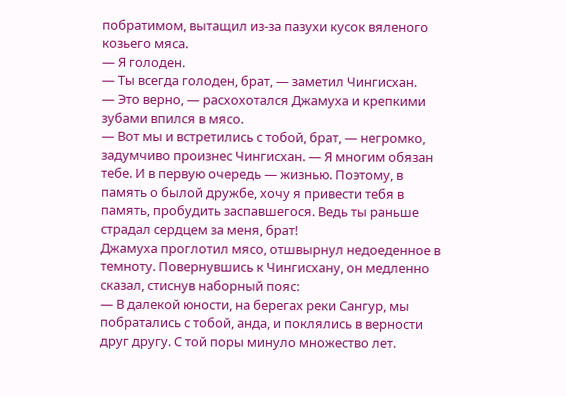побратимом, вытащил из-за пазухи кусок вяленого козьего мяса.
— Я голоден.
— Ты всегда голоден, брат, — заметил Чингисхан.
— Это верно, — расхохотался Джамуха и крепкими зубами впился в мясо.
— Вот мы и встретились с тобой, брат, — негромко, задумчиво произнес Чингисхан. — Я многим обязан тебе. И в первую очередь — жизнью. Поэтому, в память о былой дружбе, хочу я привести тебя в память, пробудить заспавшегося. Ведь ты раньше страдал сердцем за меня, брат!
Джамуха проглотил мясо, отшвырнул недоеденное в темноту. Повернувшись к Чингисхану, он медленно сказал, стиснув наборный пояс:
— В далекой юности, на берегах реки Сангур, мы побратались с тобой, анда, и поклялись в верности друг другу. С той поры минуло множество лет.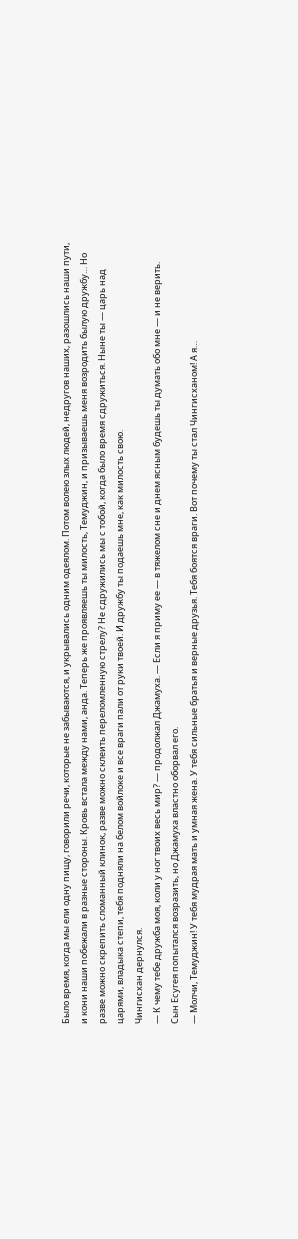Было время, когда мы ели одну пищу, говорили речи, которые не забываются, и укрывались одним одеялом. Потом волею злых людей, недругов наших, разошлись наши пути, и кони наши побежали в разные стороны. Кровь встала между нами, анда. Теперь же проявляешь ты милость, Темуджин, и призываешь меня возродить былую дружбу… Но разве можно скрепить сломанный клинок, разве можно склеить переломленную стрелу? Не сдружились мы с тобой, когда было время сдружиться. Ныне ты — царь над царями, владыка степи, тебя подняли на белом войлоке и все враги пали от руки твоей. И дружбу ты подаешь мне, как милость свою.
Чингисхан дернулся.
— К чему тебе дружба моя, коли у ног твоих весь мир? — продолжал Джамуха. — Если я приму ее — в тяжелом сне и днем ясным будешь ты думать обо мне — и не верить.
Сын Есугея попытался возразить, но Джамуха властно оборвал его.
— Молчи, Темуджин! У тебя мудрая мать и умная жена. У тебя сильные братья и верные друзья. Тебя боятся враги. Вот почему ты стал Чингисханом! А я…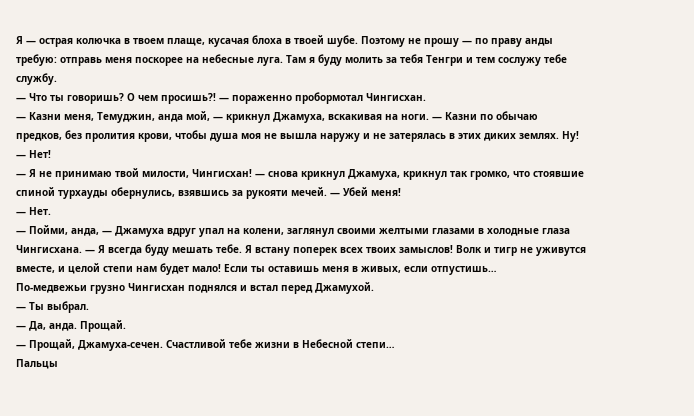Я — острая колючка в твоем плаще, кусачая блоха в твоей шубе. Поэтому не прошу — по праву анды требую: отправь меня поскорее на небесные луга. Там я буду молить за тебя Тенгри и тем сослужу тебе службу.
— Что ты говоришь? О чем просишь?! — пораженно пробормотал Чингисхан.
— Казни меня, Темуджин, анда мой, — крикнул Джамуха, вскакивая на ноги. — Казни по обычаю предков, без пролития крови, чтобы душа моя не вышла наружу и не затерялась в этих диких землях. Ну!
— Нет!
— Я не принимаю твой милости, Чингисхан! — снова крикнул Джамуха, крикнул так громко, что стоявшие спиной турхауды обернулись, взявшись за рукояти мечей. — Убей меня!
— Нет.
— Пойми, анда, — Джамуха вдруг упал на колени, заглянул своими желтыми глазами в холодные глаза Чингисхана. — Я всегда буду мешать тебе. Я встану поперек всех твоих замыслов! Волк и тигр не уживутся вместе, и целой степи нам будет мало! Если ты оставишь меня в живых, если отпустишь…
По-медвежьи грузно Чингисхан поднялся и встал перед Джамухой.
— Ты выбрал.
— Да, анда. Прощай.
— Прощай, Джамуха-сечен. Счастливой тебе жизни в Небесной степи…
Пальцы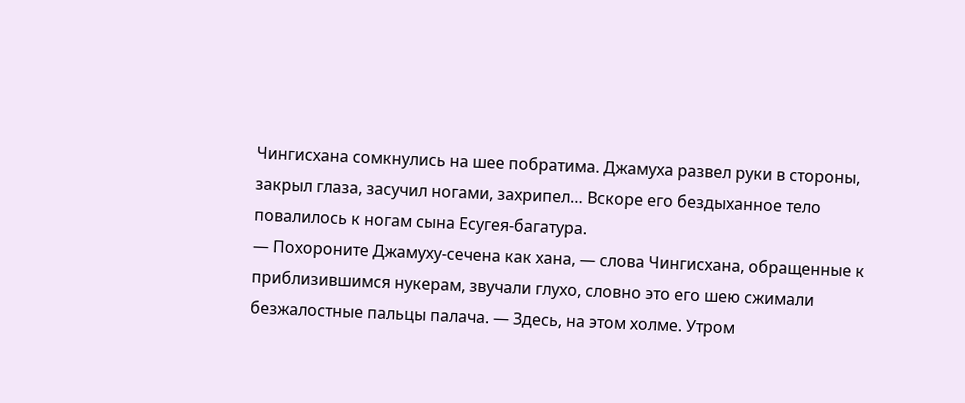Чингисхана сомкнулись на шее побратима. Джамуха развел руки в стороны, закрыл глаза, засучил ногами, захрипел… Вскоре его бездыханное тело повалилось к ногам сына Есугея-багатура.
— Похороните Джамуху-сечена как хана, — слова Чингисхана, обращенные к приблизившимся нукерам, звучали глухо, словно это его шею сжимали безжалостные пальцы палача. — Здесь, на этом холме. Утром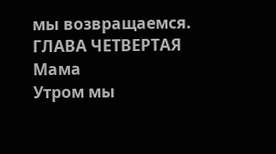мы возвращаемся.
ГЛАВА ЧЕТВЕРТАЯ
Мама
Утром мы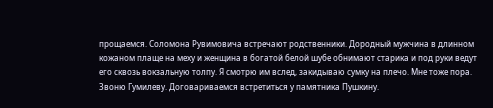прощаемся. Соломона Рувимовича встречают родственники. Дородный мужчина в длинном кожаном плаще на меху и женщина в богатой белой шубе обнимают старика и под руки ведут его сквозь вокзальную толпу. Я смотрю им вслед, закидываю сумку на плечо. Мне тоже пора.
Звоню Гумилеву. Договариваемся встретиться у памятника Пушкину.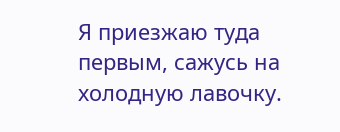Я приезжаю туда первым, сажусь на холодную лавочку.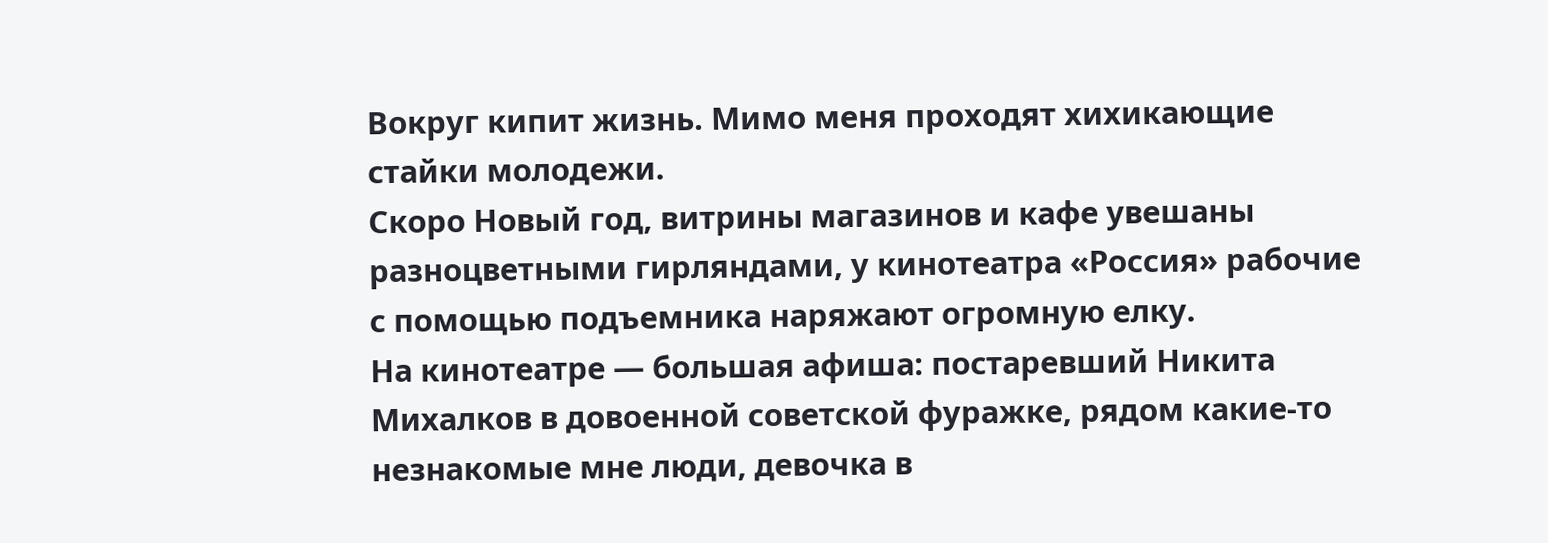Вокруг кипит жизнь. Мимо меня проходят хихикающие стайки молодежи.
Скоро Новый год, витрины магазинов и кафе увешаны разноцветными гирляндами, у кинотеатра «Россия» рабочие с помощью подъемника наряжают огромную елку.
На кинотеатре — большая афиша: постаревший Никита Михалков в довоенной советской фуражке, рядом какие-то незнакомые мне люди, девочка в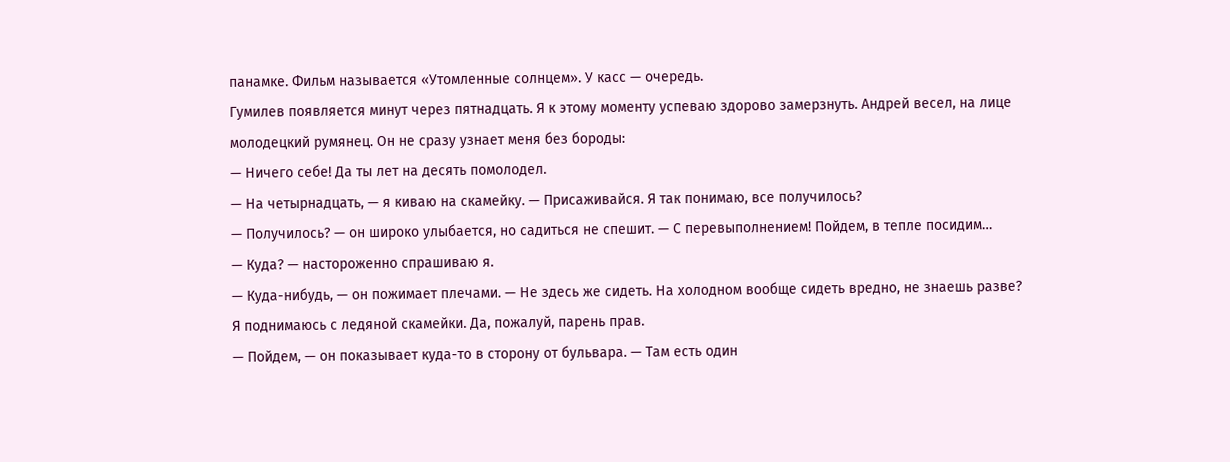панамке. Фильм называется «Утомленные солнцем». У касс — очередь.
Гумилев появляется минут через пятнадцать. Я к этому моменту успеваю здорово замерзнуть. Андрей весел, на лице молодецкий румянец. Он не сразу узнает меня без бороды:
— Ничего себе! Да ты лет на десять помолодел.
— На четырнадцать, — я киваю на скамейку. — Присаживайся. Я так понимаю, все получилось?
— Получилось? — он широко улыбается, но садиться не спешит. — С перевыполнением! Пойдем, в тепле посидим…
— Куда? — настороженно спрашиваю я.
— Куда-нибудь, — он пожимает плечами. — Не здесь же сидеть. На холодном вообще сидеть вредно, не знаешь разве?
Я поднимаюсь с ледяной скамейки. Да, пожалуй, парень прав.
— Пойдем, — он показывает куда-то в сторону от бульвара. — Там есть один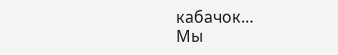кабачок…
Мы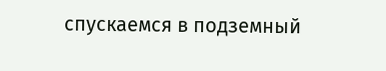спускаемся в подземный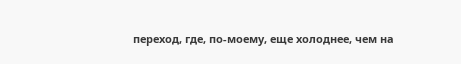переход, где, по-моему, еще холоднее, чем на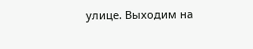улице. Выходим на